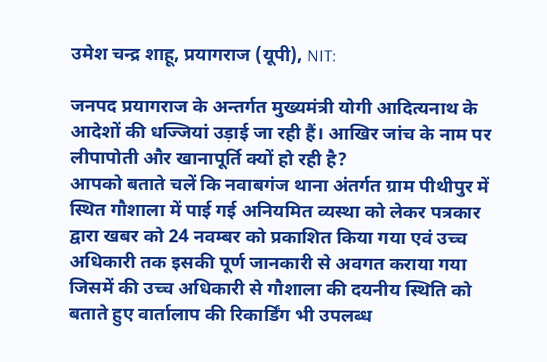उमेश चन्द्र शाहू, प्रयागराज (यूपी), NIT:

जनपद प्रयागराज के अन्तर्गत मुख्यमंत्री योगी आदित्यनाथ के आदेशों की धज्जियां उड़ाई जा रही हैं। आखिर जांच के नाम पर लीपापोती और खानापूर्ति क्यों हो रही है?
आपको बताते चलें कि नवाबगंज थाना अंतर्गत ग्राम पीथीपुर में स्थित गौशाला में पाई गई अनियमित व्यस्था को लेकर पत्रकार द्वारा खबर को 24 नवम्बर को प्रकाशित किया गया एवं उच्च अधिकारी तक इसकी पूर्ण जानकारी से अवगत कराया गया जिसमें की उच्च अधिकारी से गौशाला की दयनीय स्थिति को बताते हुए वार्तालाप की रिकार्डिंग भी उपलब्ध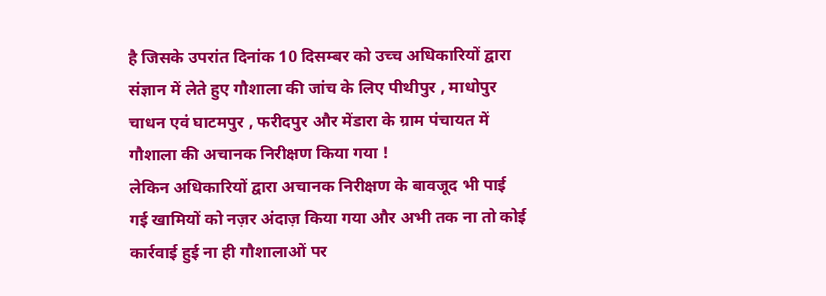है जिसके उपरांत दिनांक 10 दिसम्बर को उच्च अधिकारियों द्वारा संज्ञान में लेते हुए गौशाला की जांच के लिए पीथीपुर , माधोपुर चाधन एवं घाटमपुर , फरीदपुर और मेंडारा के ग्राम पंचायत में गौशाला की अचानक निरीक्षण किया गया !
लेकिन अधिकारियों द्वारा अचानक निरीक्षण के बावजूद भी पाई गई खामियों को नज़र अंदाज़ किया गया और अभी तक ना तो कोई कार्रवाई हुई ना ही गौशालाओं पर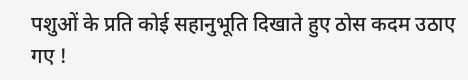पशुओं के प्रति कोई सहानुभूति दिखाते हुए ठोस कदम उठाए गए !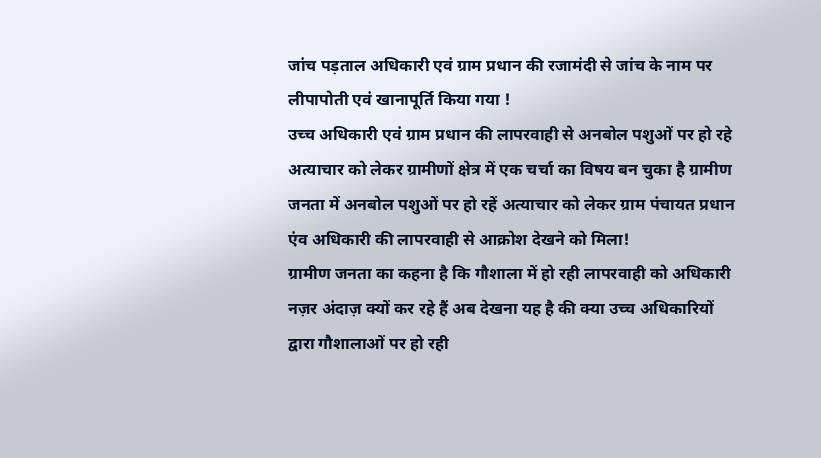जांच पड़ताल अधिकारी एवं ग्राम प्रधान की रजामंदी से जांच के नाम पर लीपापोती एवं खानापूर्ति किया गया !
उच्च अधिकारी एवं ग्राम प्रधान की लापरवाही से अनबोल पशुओं पर हो रहे अत्याचार को लेकर ग्रामीणों क्षेत्र में एक चर्चा का विषय बन चुका है ग्रामीण जनता में अनबोल पशुओं पर हो रहें अत्याचार को लेकर ग्राम पंचायत प्रधान एंव अधिकारी की लापरवाही से आक्रोश देखने को मिला!
ग्रामीण जनता का कहना है कि गौशाला में हो रही लापरवाही को अधिकारी नज़र अंदाज़ क्यों कर रहे हैं अब देखना यह है की क्या उच्च अधिकारियों द्वारा गौशालाओं पर हो रही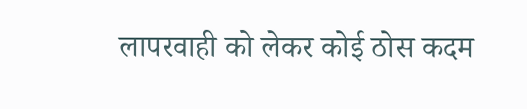लापरवाही को लेकर कोई ठोस कदम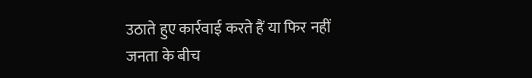उठाते हुए कार्रवाई करते हैं या फिर नहीं जनता के बीच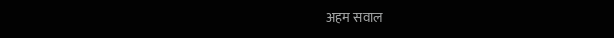अहम सवाल